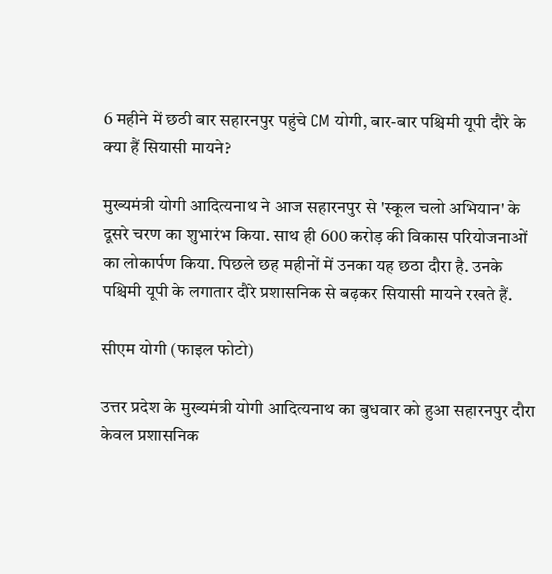6 महीने में छठी बार सहारनपुर पहुंचे CM योगी, बार-बार पश्चिमी यूपी दौरे के क्या हैं सियासी मायने?

मुख्यमंत्री योगी आदित्यनाथ ने आज सहारनपुर से 'स्कूल चलो अभियान' के दूसरे चरण का शुभारंभ किया. साथ ही 600 करोड़ की विकास परियोजनाओं का लोकार्पण किया. पिछले छह महीनों में उनका यह छठा दौरा है. उनके पश्चिमी यूपी के लगातार दौरे प्रशासनिक से बढ़कर सियासी मायने रखते हैं.

सीएम योगी (फाइल फोटो)

उत्तर प्रदेश के मुख्यमंत्री योगी आदित्यनाथ का बुधवार को हुआ सहारनपुर दौरा केवल प्रशासनिक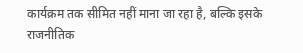कार्यक्रम तक सीमित नहीं माना जा रहा है, बल्कि इसके राजनीतिक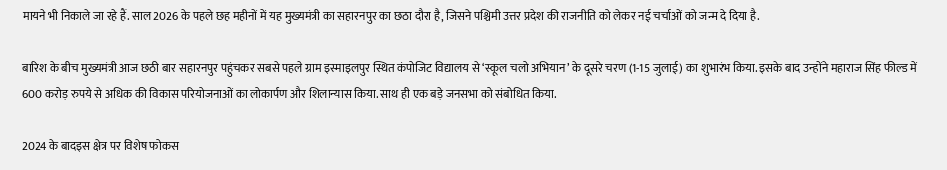मायने भी निकाले जा रहे हैं. साल 2026 के पहले छह महीनों में यह मुख्यमंत्री का सहारनपुर का छठा दौरा है, जिसने पश्चिमी उत्तर प्रदेश की राजनीति को लेकर नई चर्चाओं को जन्म दे दिया है.

बारिश के बीच मुख्यमंत्री आज छठी बार सहारनपुर पहुंचकर सबसे पहले ग्राम इस्माइलपुर स्थित कंपोजिट विद्यालय से ‘स्कूल चलो अभियान’ के दूसरे चरण (1-15 जुलाई) का शुभारंभ किया. इसके बाद उन्होंने महाराज सिंह फील्ड में 600 करोड़ रुपये से अधिक की विकास परियोजनाओं का लोकार्पण और शिलान्यास किया. साथ ही एक बड़े जनसभा को संबोधित किया.

2024 के बादइस क्षेत्र पर विशेष फोकस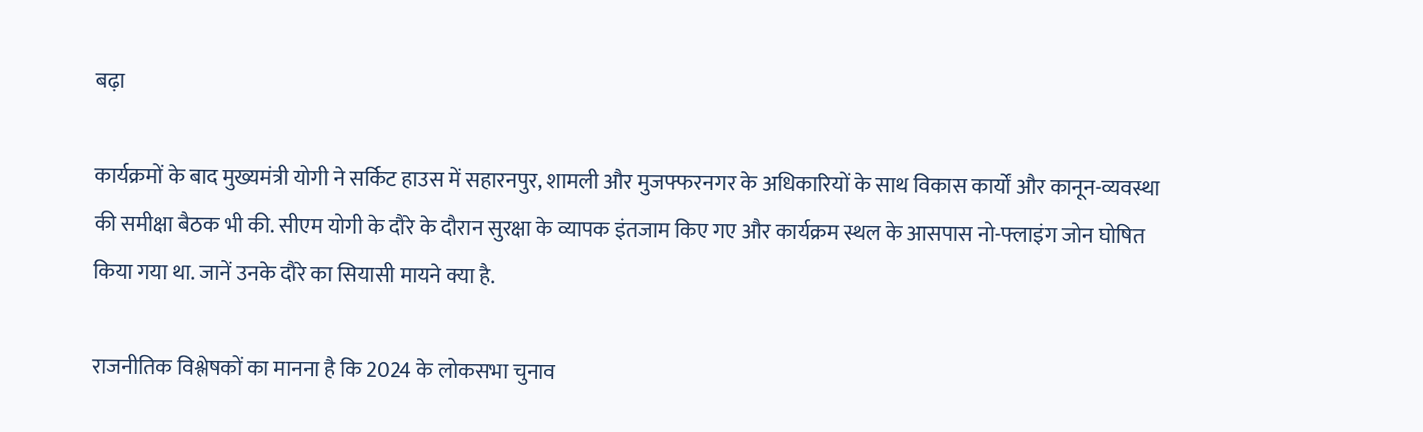बढ़ा

कार्यक्रमों के बाद मुख्यमंत्री योगी ने सर्किट हाउस में सहारनपुर, शामली और मुजफ्फरनगर के अधिकारियों के साथ विकास कार्यों और कानून-व्यवस्था की समीक्षा बैठक भी की. सीएम योगी के दौरे के दौरान सुरक्षा के व्यापक इंतजाम किए गए और कार्यक्रम स्थल के आसपास नो-फ्लाइंग जोन घोषित किया गया था. जानें उनके दौरे का सियासी मायने क्या है.

राजनीतिक विश्लेषकों का मानना है कि 2024 के लोकसभा चुनाव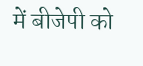में बीजेपी को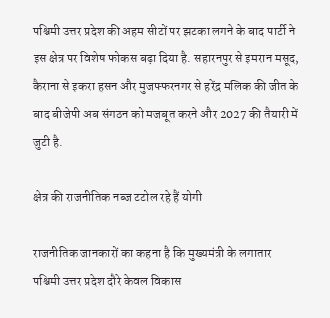पश्चिमी उत्तर प्रदेश की अहम सीटों पर झटका लगने के बाद पार्टी ने इस क्षेत्र पर विशेष फोकस बढ़ा दिया है. सहारनपुर से इमरान मसूद, कैराना से इकरा हसन और मुजफ्फरनगर से हरेंद्र मलिक की जीत के बाद बीजेपी अब संगठन को मजबूत करने और 2027 की तैयारी में जुटी है.

क्षेत्र की राजनीतिक नब्ज टटोल रहे हैं योगी

राजनीतिक जानकारों का कहना है कि मुख्यमंत्री के लगातार पश्चिमी उत्तर प्रदेश दौरे केवल विकास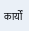कार्यों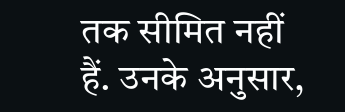तक सीमित नहीं हैं. उनके अनुसार,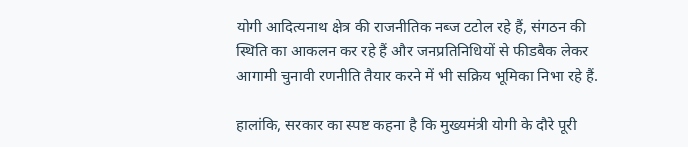योगी आदित्यनाथ क्षेत्र की राजनीतिक नब्ज टटोल रहे हैं, संगठन की स्थिति का आकलन कर रहे हैं और जनप्रतिनिधियों से फीडबैक लेकर आगामी चुनावी रणनीति तैयार करने में भी सक्रिय भूमिका निभा रहे हैं.

हालांकि, सरकार का स्पष्ट कहना है कि मुख्यमंत्री योगी के दौरे पूरी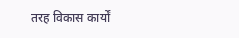तरह विकास कार्यों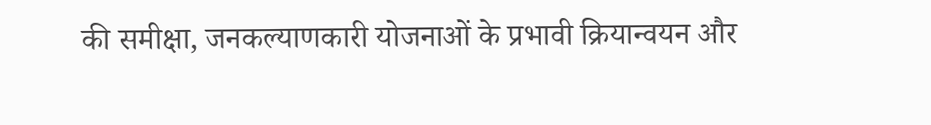की समीक्षा, जनकल्याणकारी योजनाओं के प्रभावी क्रियान्वयन और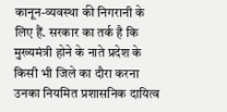कानून-व्यवस्था की निगरानी के लिए हैं. सरकार का तर्क है कि मुख्यमंत्री होने के नाते प्रदेश के किसी भी जिले का दौरा करना उनका नियमित प्रशासनिक दायित्व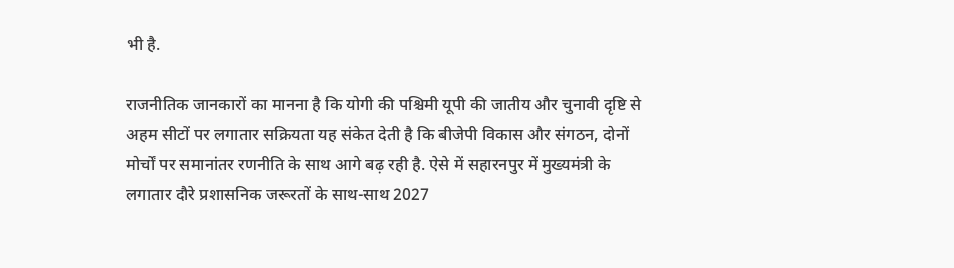भी है.

राजनीतिक जानकारों का मानना है कि योगी की पश्चिमी यूपी की जातीय और चुनावी दृष्टि से अहम सीटों पर लगातार सक्रियता यह संकेत देती है कि बीजेपी विकास और संगठन, दोनों मोर्चों पर समानांतर रणनीति के साथ आगे बढ़ रही है. ऐसे में सहारनपुर में मुख्यमंत्री के लगातार दौरे प्रशासनिक जरूरतों के साथ-साथ 2027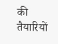की तैयारियों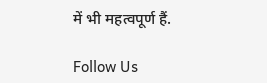में भी महत्वपूर्ण हैं.

Follow Us